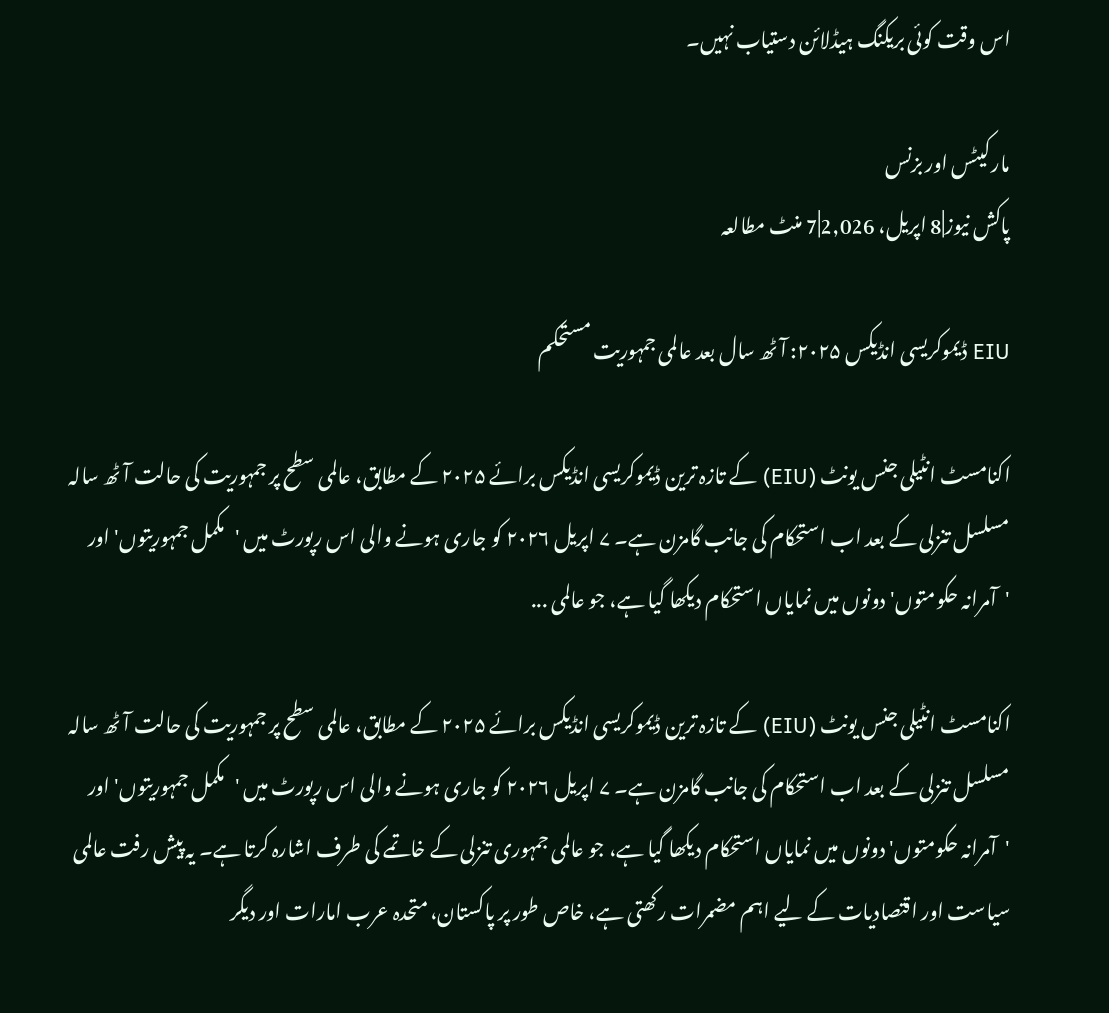اس وقت کوئی بریکنگ ہیڈلائن دستیاب نہیں۔

مارکیٹس اور بزنس
پاکش نیوز|8 اپریل، 2,026|7 منٹ مطالعہ

EIU ڈیموکریسی انڈیکس ۲۰۲۵: آٹھ سال بعد عالمی جمہوریت مستحکم

اکنامسٹ انٹیلی جنس یونٹ (EIU) کے تازہ ترین ڈیموکریسی انڈیکس برائے ۲۰۲۵ کے مطابق، عالمی سطح پر جمہوریت کی حالت آٹھ سالہ مسلسل تنزلی کے بعد اب استحکام کی جانب گامزن ہے۔ ۷ اپریل ۲۰۲۶ کو جاری ہونے والی اس رپورٹ میں 'مکمل جمہوریتوں' اور 'آمرانہ حکومتوں' دونوں میں نمایاں استحکام دیکھا گیا ہے، جو عالمی ...

اکنامسٹ انٹیلی جنس یونٹ (EIU) کے تازہ ترین ڈیموکریسی انڈیکس برائے ۲۰۲۵ کے مطابق، عالمی سطح پر جمہوریت کی حالت آٹھ سالہ مسلسل تنزلی کے بعد اب استحکام کی جانب گامزن ہے۔ ۷ اپریل ۲۰۲۶ کو جاری ہونے والی اس رپورٹ میں 'مکمل جمہوریتوں' اور 'آمرانہ حکومتوں' دونوں میں نمایاں استحکام دیکھا گیا ہے، جو عالمی جمہوری تنزلی کے خاتمے کی طرف اشارہ کرتا ہے۔ یہ پیش رفت عالمی سیاست اور اقتصادیات کے لیے اہم مضمرات رکھتی ہے، خاص طور پر پاکستان، متحدہ عرب امارات اور دیگر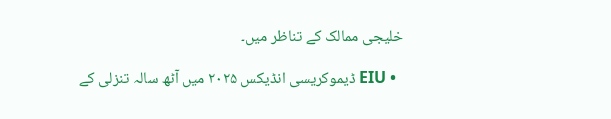خلیجی ممالک کے تناظر میں۔

  • EIU ڈیموکریسی انڈیکس ۲۰۲۵ میں آٹھ سالہ تنزلی کے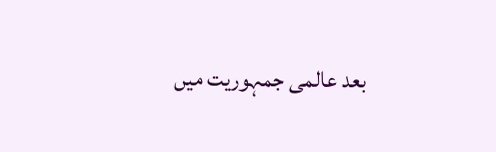بعد عالمی جمہوریت میں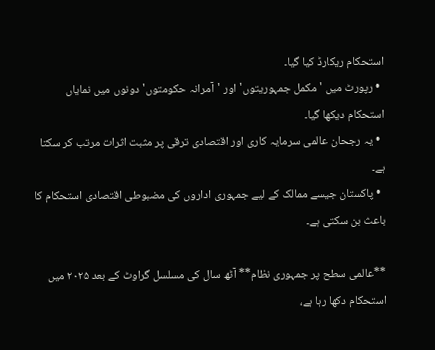استحکام ریکارڈ کیا گیا۔
  • رپورٹ میں 'مکمل جمہوریتوں' اور 'آمرانہ حکومتوں' دونوں میں نمایاں استحکام دیکھا گیا۔
  • یہ رجحان عالمی سرمایہ کاری اور اقتصادی ترقی پر مثبت اثرات مرتب کر سکتا ہے۔
  • پاکستان جیسے ممالک کے لیے جمہوری اداروں کی مضبوطی اقتصادی استحکام کا باعث بن سکتی ہے۔

**عالمی سطح پر جمہوری نظام** آٹھ سال کی مسلسل گراوٹ کے بعد ۲۰۲۵ میں استحکام دکھا رہا ہے،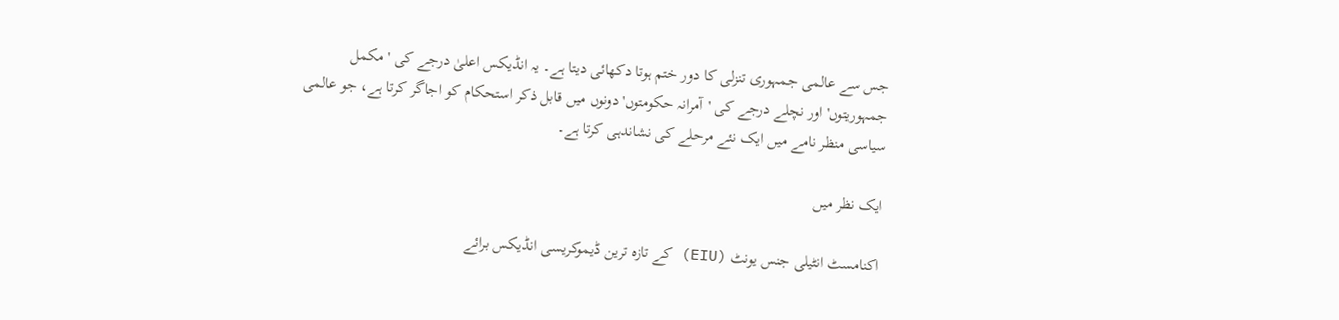جس سے عالمی جمہوری تنزلی کا دور ختم ہوتا دکھائی دیتا ہے۔ یہ انڈیکس اعلیٰ درجے کی 'مکمل جمہوریتوں' اور نچلے درجے کی 'آمرانہ حکومتوں' دونوں میں قابل ذکر استحکام کو اجاگر کرتا ہے، جو عالمی سیاسی منظر نامے میں ایک نئے مرحلے کی نشاندہی کرتا ہے۔

ایک نظر میں

اکنامسٹ انٹیلی جنس یونٹ (EIU) کے تازہ ترین ڈیموکریسی انڈیکس برائے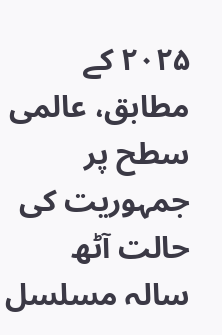۲۰۲۵ کے مطابق، عالمی سطح پر جمہوریت کی حالت آٹھ سالہ مسلسل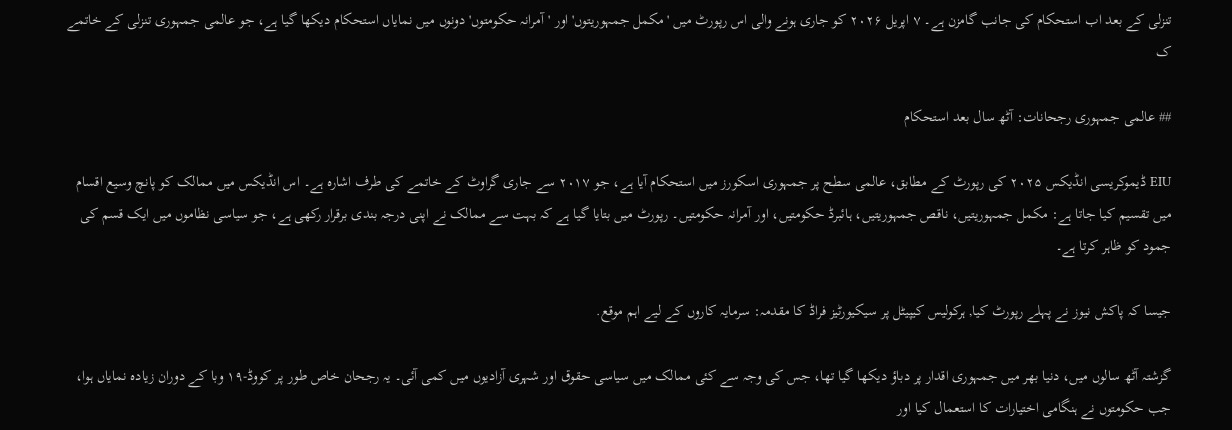تنزلی کے بعد اب استحکام کی جانب گامزن ہے۔ ۷ اپریل ۲۰۲۶ کو جاری ہونے والی اس رپورٹ میں 'مکمل جمہوریتوں' اور 'آمرانہ حکومتوں' دونوں میں نمایاں استحکام دیکھا گیا ہے، جو عالمی جمہوری تنزلی کے خاتمے ک

## عالمی جمہوری رجحانات: آٹھ سال بعد استحکام

EIU ڈیموکریسی انڈیکس ۲۰۲۵ کی رپورٹ کے مطابق، عالمی سطح پر جمہوری اسکورز میں استحکام آیا ہے، جو ۲۰۱۷ سے جاری گراوٹ کے خاتمے کی طرف اشارہ ہے۔ اس انڈیکس میں ممالک کو پانچ وسیع اقسام میں تقسیم کیا جاتا ہے: مکمل جمہوریتیں، ناقص جمہوریتیں، ہائبرڈ حکومتیں، اور آمرانہ حکومتیں۔ رپورٹ میں بتایا گیا ہے کہ بہت سے ممالک نے اپنی درجہ بندی برقرار رکھی ہے، جو سیاسی نظاموں میں ایک قسم کی جمود کو ظاہر کرتا ہے۔

جیسا کہ پاکش نیوز نے پہلے رپورٹ کیا, ہرکولیس کیپیٹل پر سیکیورٹیز فراڈ کا مقدمہ: سرمایہ کاروں کے لیے اہم موقع.

گزشتہ آٹھ سالوں میں، دنیا بھر میں جمہوری اقدار پر دباؤ دیکھا گیا تھا، جس کی وجہ سے کئی ممالک میں سیاسی حقوق اور شہری آزادیوں میں کمی آئی۔ یہ رجحان خاص طور پر کووڈ-۱۹ وبا کے دوران زیادہ نمایاں ہوا، جب حکومتوں نے ہنگامی اختیارات کا استعمال کیا اور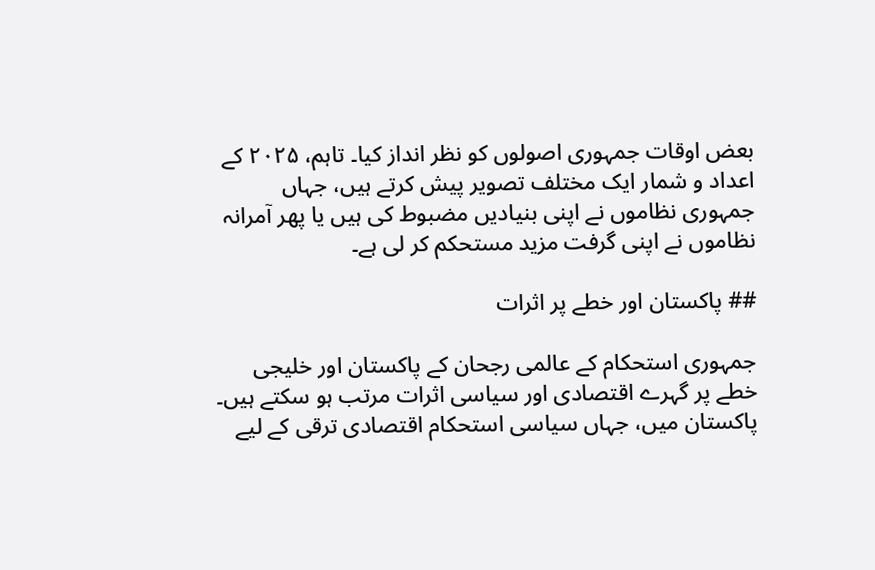بعض اوقات جمہوری اصولوں کو نظر انداز کیا۔ تاہم، ۲۰۲۵ کے اعداد و شمار ایک مختلف تصویر پیش کرتے ہیں، جہاں جمہوری نظاموں نے اپنی بنیادیں مضبوط کی ہیں یا پھر آمرانہ نظاموں نے اپنی گرفت مزید مستحکم کر لی ہے۔

## پاکستان اور خطے پر اثرات

جمہوری استحکام کے عالمی رجحان کے پاکستان اور خلیجی خطے پر گہرے اقتصادی اور سیاسی اثرات مرتب ہو سکتے ہیں۔ پاکستان میں، جہاں سیاسی استحکام اقتصادی ترقی کے لیے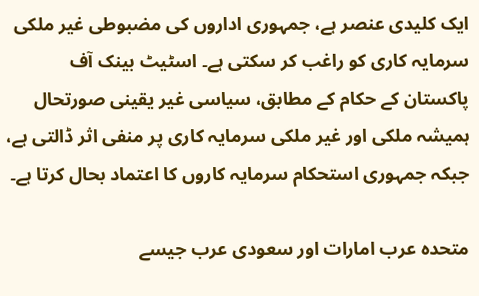ایک کلیدی عنصر ہے، جمہوری اداروں کی مضبوطی غیر ملکی سرمایہ کاری کو راغب کر سکتی ہے۔ اسٹیٹ بینک آف پاکستان کے حکام کے مطابق، سیاسی غیر یقینی صورتحال ہمیشہ ملکی اور غیر ملکی سرمایہ کاری پر منفی اثر ڈالتی ہے، جبکہ جمہوری استحکام سرمایہ کاروں کا اعتماد بحال کرتا ہے۔

متحدہ عرب امارات اور سعودی عرب جیسے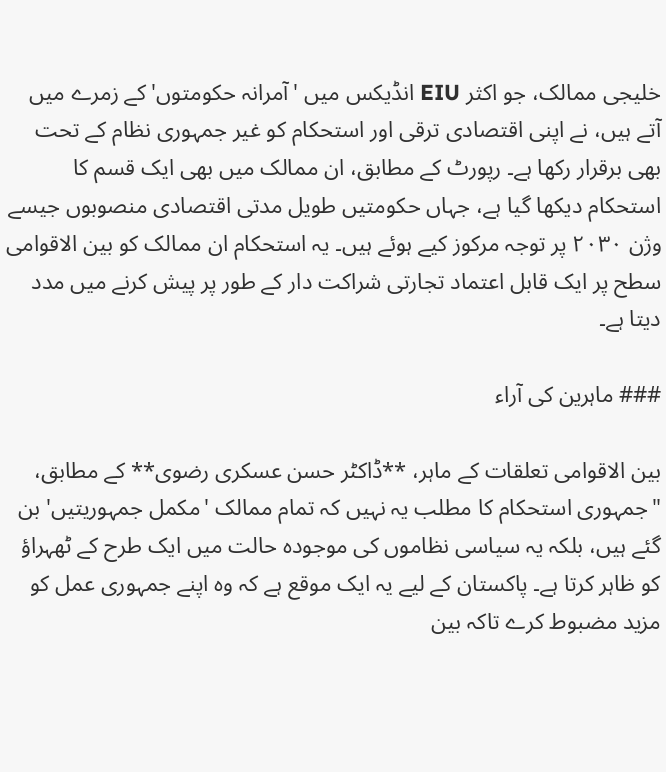خلیجی ممالک، جو اکثر EIU انڈیکس میں 'آمرانہ حکومتوں' کے زمرے میں آتے ہیں، نے اپنی اقتصادی ترقی اور استحکام کو غیر جمہوری نظام کے تحت بھی برقرار رکھا ہے۔ رپورٹ کے مطابق، ان ممالک میں بھی ایک قسم کا استحکام دیکھا گیا ہے، جہاں حکومتیں طویل مدتی اقتصادی منصوبوں جیسے وژن ۲۰۳۰ پر توجہ مرکوز کیے ہوئے ہیں۔ یہ استحکام ان ممالک کو بین الاقوامی سطح پر ایک قابل اعتماد تجارتی شراکت دار کے طور پر پیش کرنے میں مدد دیتا ہے۔

### ماہرین کی آراء

بین الاقوامی تعلقات کے ماہر، **ڈاکٹر حسن عسکری رضوی** کے مطابق، "جمہوری استحکام کا مطلب یہ نہیں کہ تمام ممالک 'مکمل جمہوریتیں' بن گئے ہیں، بلکہ یہ سیاسی نظاموں کی موجودہ حالت میں ایک طرح کے ٹھہراؤ کو ظاہر کرتا ہے۔ پاکستان کے لیے یہ ایک موقع ہے کہ وہ اپنے جمہوری عمل کو مزید مضبوط کرے تاکہ بین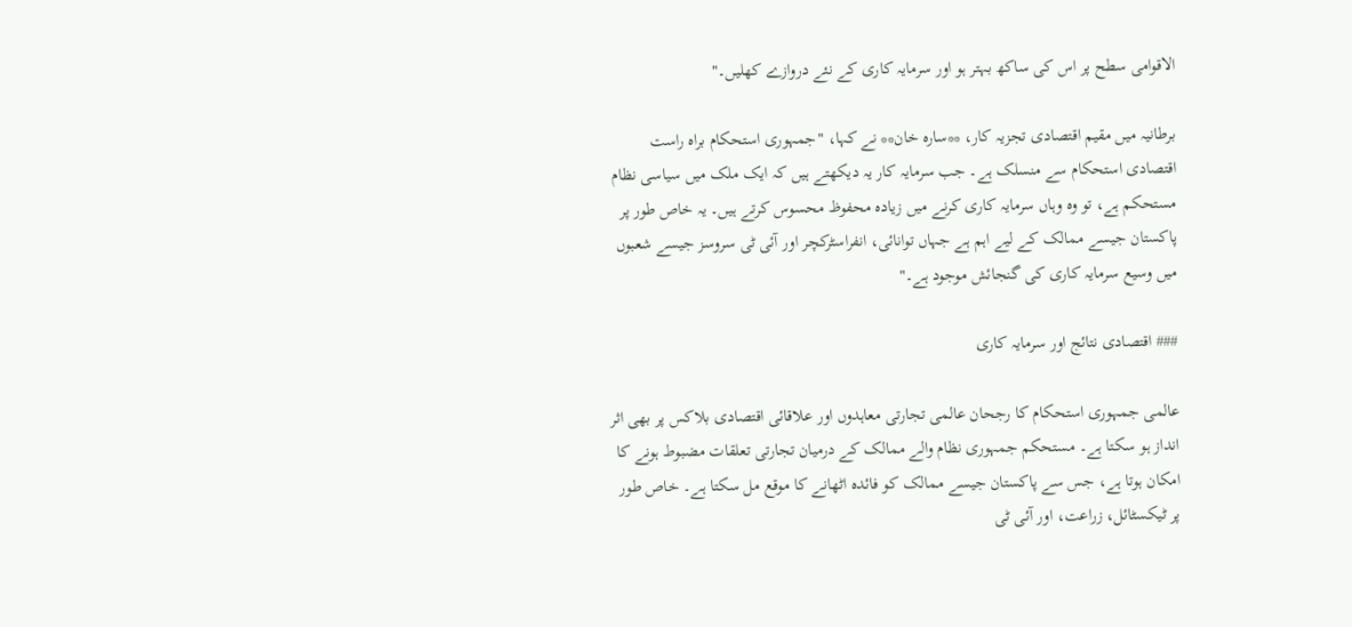الاقوامی سطح پر اس کی ساکھ بہتر ہو اور سرمایہ کاری کے نئے دروازے کھلیں۔"

برطانیہ میں مقیم اقتصادی تجزیہ کار، **سارہ خان** نے کہا، "جمہوری استحکام براہ راست اقتصادی استحکام سے منسلک ہے۔ جب سرمایہ کار یہ دیکھتے ہیں کہ ایک ملک میں سیاسی نظام مستحکم ہے، تو وہ وہاں سرمایہ کاری کرنے میں زیادہ محفوظ محسوس کرتے ہیں۔ یہ خاص طور پر پاکستان جیسے ممالک کے لیے اہم ہے جہاں توانائی، انفراسٹرکچر اور آئی ٹی سروسز جیسے شعبوں میں وسیع سرمایہ کاری کی گنجائش موجود ہے۔"

### اقتصادی نتائج اور سرمایہ کاری

عالمی جمہوری استحکام کا رجحان عالمی تجارتی معاہدوں اور علاقائی اقتصادی بلاکس پر بھی اثر انداز ہو سکتا ہے۔ مستحکم جمہوری نظام والے ممالک کے درمیان تجارتی تعلقات مضبوط ہونے کا امکان ہوتا ہے، جس سے پاکستان جیسے ممالک کو فائدہ اٹھانے کا موقع مل سکتا ہے۔ خاص طور پر ٹیکسٹائل، زراعت، اور آئی ٹی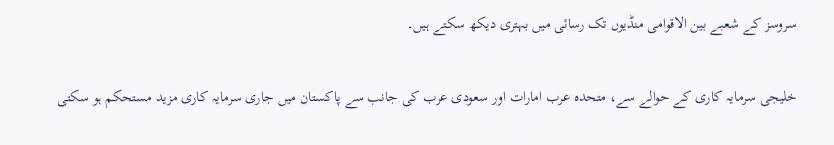سروسز کے شعبے بین الاقوامی منڈیوں تک رسائی میں بہتری دیکھ سکتے ہیں۔

خلیجی سرمایہ کاری کے حوالے سے، متحدہ عرب امارات اور سعودی عرب کی جانب سے پاکستان میں جاری سرمایہ کاری مزید مستحکم ہو سکتی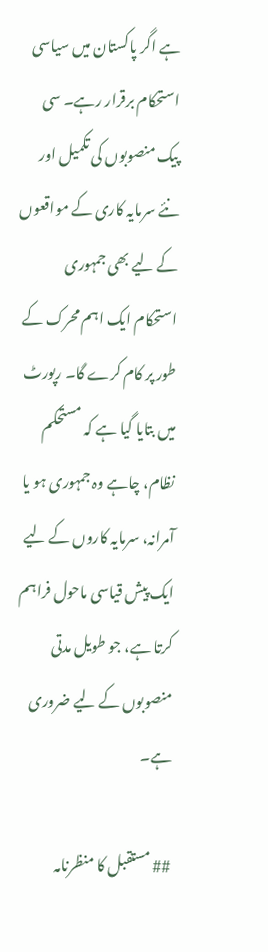ہے اگر پاکستان میں سیاسی استحکام برقرار رہے۔ سی پیک منصوبوں کی تکمیل اور نئے سرمایہ کاری کے مواقعوں کے لیے بھی جمہوری استحکام ایک اہم محرک کے طور پر کام کرے گا۔ رپورٹ میں بتایا گیا ہے کہ مستحکم نظام، چاہے وہ جمہوری ہو یا آمرانہ، سرمایہ کاروں کے لیے ایک پیش قیاسی ماحول فراہم کرتا ہے، جو طویل مدتی منصوبوں کے لیے ضروری ہے۔

## مستقبل کا منظرنامہ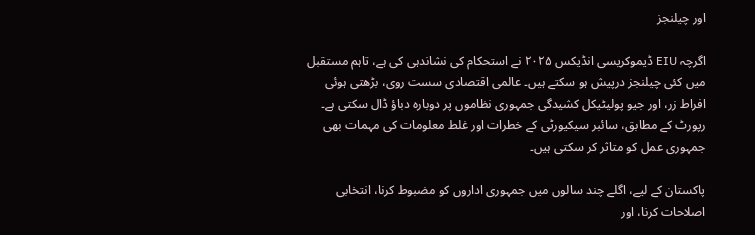اور چیلنجز

اگرچہ EIU ڈیموکریسی انڈیکس ۲۰۲۵ نے استحکام کی نشاندہی کی ہے، تاہم مستقبل میں کئی چیلنجز درپیش ہو سکتے ہیں۔ عالمی اقتصادی سست روی، بڑھتی ہوئی افراط زر، اور جیو پولیٹیکل کشیدگی جمہوری نظاموں پر دوبارہ دباؤ ڈال سکتی ہے۔ رپورٹ کے مطابق، سائبر سیکیورٹی کے خطرات اور غلط معلومات کی مہمات بھی جمہوری عمل کو متاثر کر سکتی ہیں۔

پاکستان کے لیے، اگلے چند سالوں میں جمہوری اداروں کو مضبوط کرنا، انتخابی اصلاحات کرنا، اور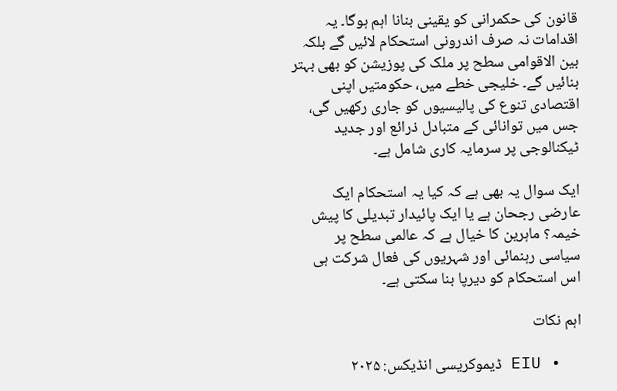قانون کی حکمرانی کو یقینی بنانا اہم ہوگا۔ یہ اقدامات نہ صرف اندرونی استحکام لائیں گے بلکہ بین الاقوامی سطح پر ملک کی پوزیشن کو بھی بہتر بنائیں گے۔ خلیجی خطے میں، حکومتیں اپنی اقتصادی تنوع کی پالیسیوں کو جاری رکھیں گی، جس میں توانائی کے متبادل ذرائع اور جدید ٹیکنالوجی پر سرمایہ کاری شامل ہے۔

ایک سوال یہ بھی ہے کہ کیا یہ استحکام ایک عارضی رجحان ہے یا ایک پائیدار تبدیلی کا پیش خیمہ؟ ماہرین کا خیال ہے کہ عالمی سطح پر سیاسی رہنمائی اور شہریوں کی فعال شرکت ہی اس استحکام کو دیرپا بنا سکتی ہے۔

اہم نکات

  • EIU ڈیموکریسی انڈیکس: ۲۰۲۵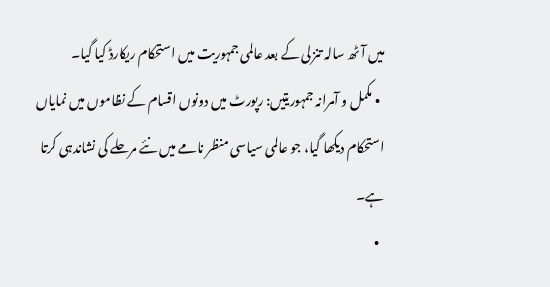میں آٹھ سالہ تنزلی کے بعد عالمی جمہوریت میں استحکام ریکارڈ کیا گیا۔
  • مکمل و آمرانہ جمہوریتیں: رپورٹ میں دونوں اقسام کے نظاموں میں نمایاں استحکام دیکھا گیا، جو عالمی سیاسی منظر نامے میں نئے مرحلے کی نشاندہی کرتا ہے۔
  •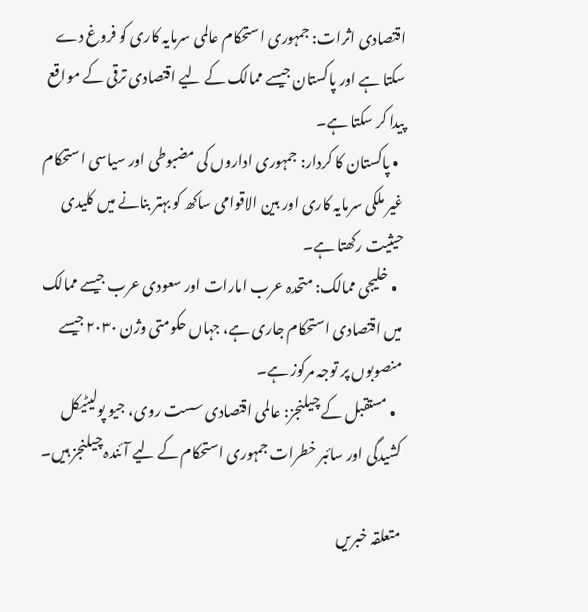اقتصادی اثرات: جمہوری استحکام عالمی سرمایہ کاری کو فروغ دے سکتا ہے اور پاکستان جیسے ممالک کے لیے اقتصادی ترقی کے مواقع پیدا کر سکتا ہے۔
  • پاکستان کا کردار: جمہوری اداروں کی مضبوطی اور سیاسی استحکام غیر ملکی سرمایہ کاری اور بین الاقوامی ساکھ کو بہتر بنانے میں کلیدی حیثیت رکھتا ہے۔
  • خلیجی ممالک: متحدہ عرب امارات اور سعودی عرب جیسے ممالک میں اقتصادی استحکام جاری ہے، جہاں حکومتی وژن ۲۰۳۰ جیسے منصوبوں پر توجہ مرکوز ہے۔
  • مستقبل کے چیلنجز: عالمی اقتصادی سست روی، جیو پولیٹیکل کشیدگی اور سائبر خطرات جمہوری استحکام کے لیے آئندہ چیلنجز ہیں۔

متعلقہ خبریں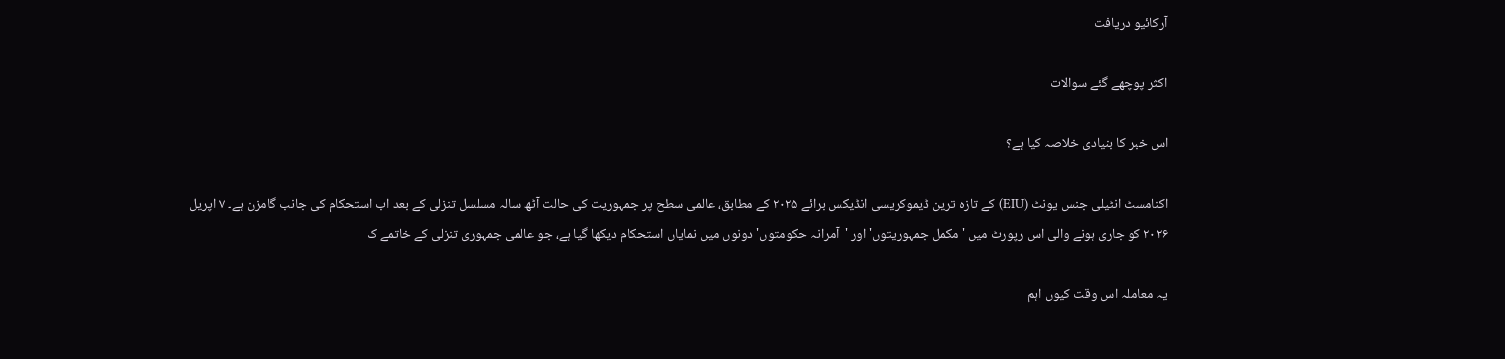آرکائیو دریافت

اکثر پوچھے گئے سوالات

اس خبر کا بنیادی خلاصہ کیا ہے؟

اکنامسٹ انٹیلی جنس یونٹ (EIU) کے تازہ ترین ڈیموکریسی انڈیکس برائے ۲۰۲۵ کے مطابق، عالمی سطح پر جمہوریت کی حالت آٹھ سالہ مسلسل تنزلی کے بعد اب استحکام کی جانب گامزن ہے۔ ۷ اپریل ۲۰۲۶ کو جاری ہونے والی اس رپورٹ میں 'مکمل جمہوریتوں' اور 'آمرانہ حکومتوں' دونوں میں نمایاں استحکام دیکھا گیا ہے، جو عالمی جمہوری تنزلی کے خاتمے ک

یہ معاملہ اس وقت کیوں اہم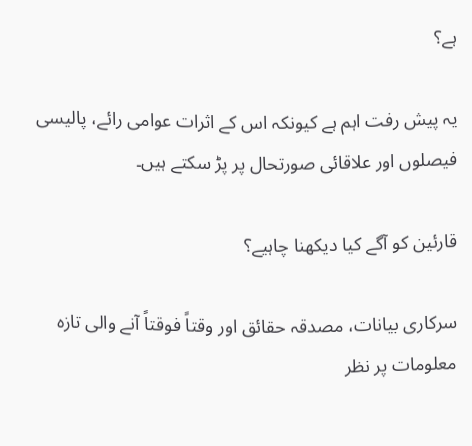ہے؟

یہ پیش رفت اہم ہے کیونکہ اس کے اثرات عوامی رائے، پالیسی فیصلوں اور علاقائی صورتحال پر پڑ سکتے ہیں۔

قارئین کو آگے کیا دیکھنا چاہیے؟

سرکاری بیانات، مصدقہ حقائق اور وقتاً فوقتاً آنے والی تازہ معلومات پر نظر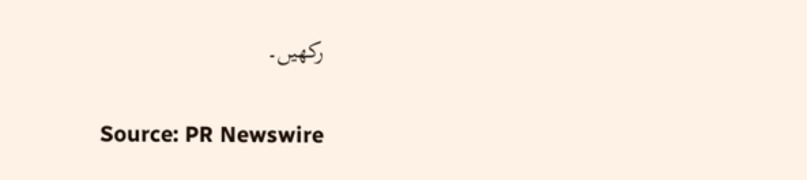رکھیں۔

Source: PR Newswire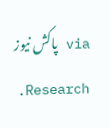via پاکش نیوز Research.